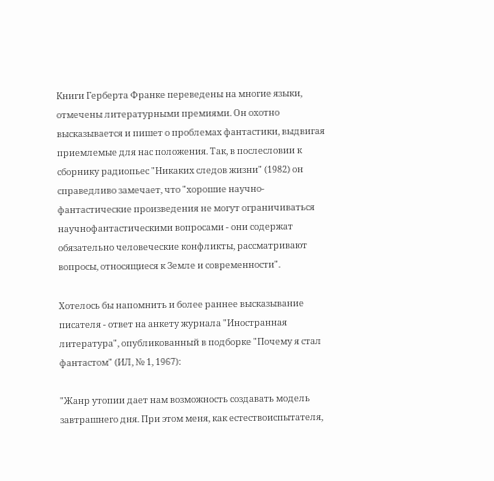Книги Герберта Франке переведены на многие языки, отмечены литературными премиями. Он охотно высказывается и пишет о проблемах фантастики, выдвигая приемлемые для нас положения. Так, в послесловии к сборнику радиопьес "Никаких следов жизни" (1982) он справедливо замечает, что "хорошие научно-фантастические произведения не могут ограничиваться научнофантастическими вопросами - они содержат обязательно человеческие конфликты, рассматривают вопросы, относящиеся к Земле и современности".

Хотелось бы напомнить и более раннее высказывание писателя - ответ на анкету журнала "Иностранная литература", опубликованный в подборке "Почему я стал фантастом" (ИЛ, № 1, 1967):

"Жанр утопии дает нам возможность создавать модель завтрашнего дня. При этом меня, как естествоиспытателя,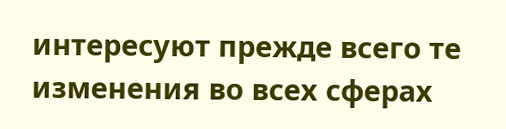интересуют прежде всего те изменения во всех сферах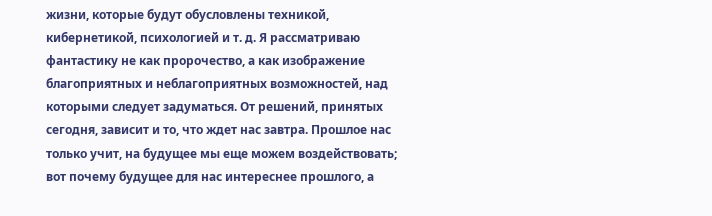жизни, которые будут обусловлены техникой, кибернетикой, психологией и т. д. Я рассматриваю фантастику не как пророчество, а как изображение благоприятных и неблагоприятных возможностей, над которыми следует задуматься. От решений, принятых сегодня, зависит и то, что ждет нас завтра. Прошлое нас только учит, на будущее мы еще можем воздействовать; вот почему будущее для нас интереснее прошлого, а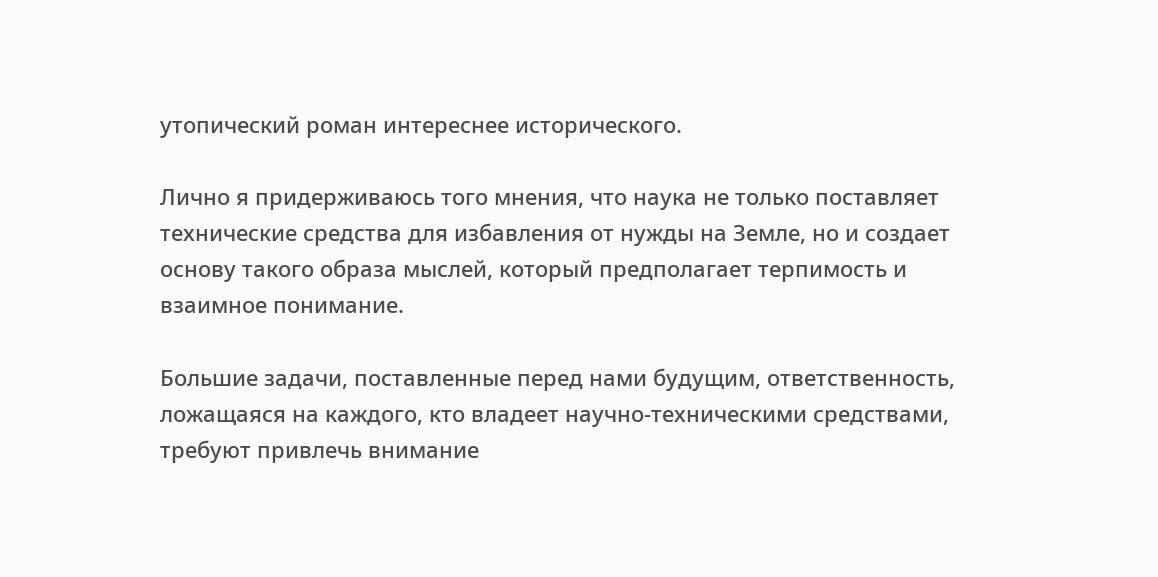утопический роман интереснее исторического.

Лично я придерживаюсь того мнения, что наука не только поставляет технические средства для избавления от нужды на Земле, но и создает основу такого образа мыслей, который предполагает терпимость и взаимное понимание.

Большие задачи, поставленные перед нами будущим, ответственность, ложащаяся на каждого, кто владеет научно-техническими средствами, требуют привлечь внимание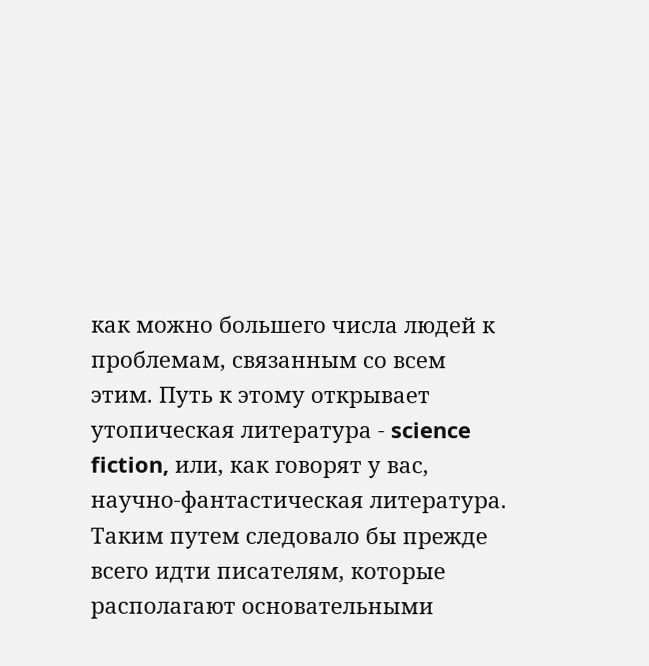как можно большего числа людей к проблемам, связанным со всем этим. Путь к этому открывает утопическая литература - science fiction, или, как говорят у вас, научно-фантастическая литература. Таким путем следовало бы прежде всего идти писателям, которые располагают основательными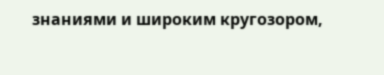знаниями и широким кругозором,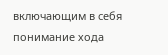включающим в себя понимание хода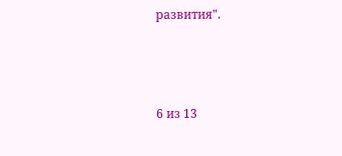развития".



6 из 13